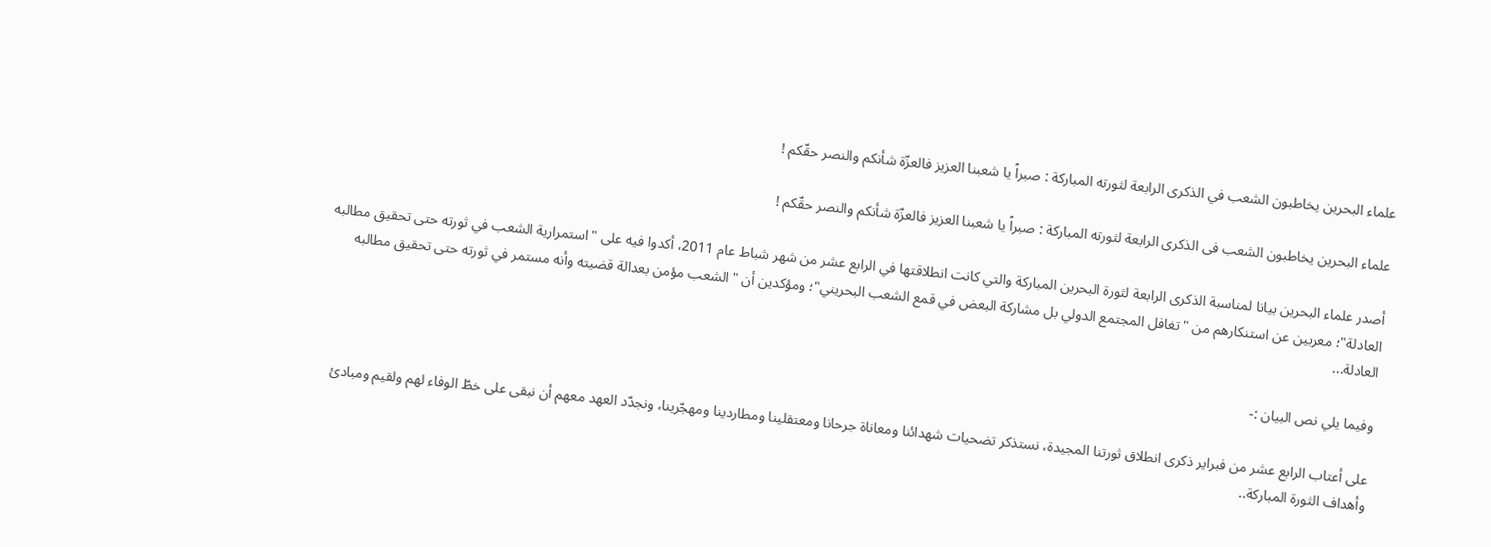علماء البحرين يخاطبون الشعب في الذكرى الرابعة لثورته المباركة : صبراً يا شعبنا العزيز فالعزّة شأنكم والنصر حقّكم !

علماء البحرین یخاطبون الشعب فی الذکرى الرابعة لثورته المبارکة : صبراً یا شعبنا العزیز فالعزّة شأنکم والنصر حقّکم !

أصدر علماء البحرين بيانا لمناسبة الذكرى الرابعة لثورة البحرين المباركة والتي كانت انطلاقتها في الرابع عشر من شهر شباط عام 2011، أكدوا فيه على "استمرارية الشعب في ثورته حتى تحقيق مطالبه العادلة"؛ معربين عن استنكارهم من "تغافل المجتمع الدولي بل مشاركة البعض في قمع الشعب البحريني"؛ ومؤكدين أن "الشعب مؤمن بعدالة قضيته وأنه مستمر في ثورته حتى تحقيق مطالبه العادلة...

وفيما يلي نص البيان :-

على أعتاب الرابع عشر من فبراير ذكرى انطلاق ثورتنا المجيدة، نستذكر تضحيات شهدائنا ومعاناة جرحانا ومعتقلينا ومطاردينا ومهجّرينا، ونجدّد العهد معهم أن نبقى على خطّ الوفاء لهم ولقيم ومبادئ وأهداف الثورة المباركة..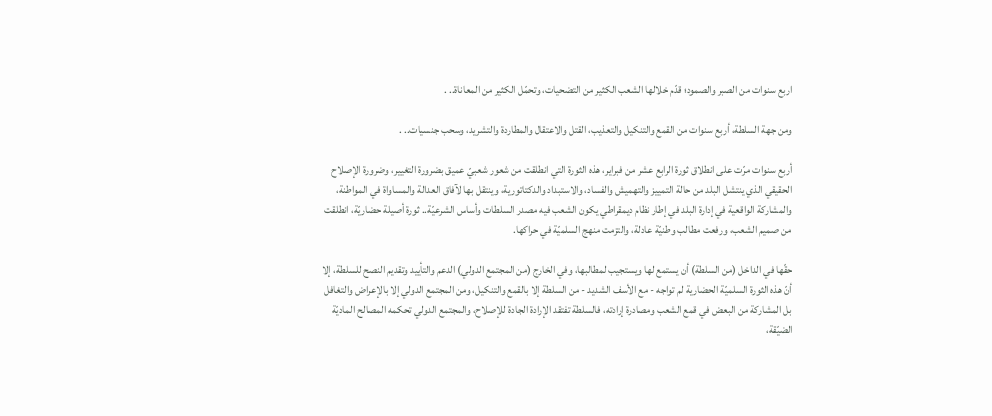اربع سنوات من الصبر والصمود؛ قدّم خلالها الشعب الكثير من التضحيات، وتحمّل الكثير من المعاناة.. .

ومن جهة السلطة، أربع سنوات من القمع والتنكيل والتعذيب، القتل والاعتقال والمطاردة والتشريد، وسحب جنسيات.. .

أربع سنوات مرّت على انطلاق ثورة الرابع عشر من فبراير، هذه الثورة التي انطلقت من شعور شعبيّ عميق بضرورة التغيير، وضرورة الإصلاح الحقيقي الذي ينتشل البلد من حالة التمييز والتهميش والفساد، والاستبداد والدكتاتورية، وينتقل بها لآفاق العدالة والمساواة في المواطنة، والمشاركة الواقعية في إدارة البلد في إطار نظام ديمقراطي يكون الشعب فيه مصدر السلطات وأساس الشرعيّة.. ثورة أصيلة حضاريّة، انطلقت من صميم الشعب، ورفعت مطالب وطنيّة عادلة، والتزمت منهج السلميّة في حراكها.

حقّها في الداخل (من السلطة) أن يستمع لها ويستجيب لمطالبها، وفي الخارج (من المجتمع الدولي) الدعم والتأييد وتقديم النصح للسلطة، إلا أنّ هذه الثورة السلميّة الحضارية لم تواجه - مع الأسف الشديد - من السلطة إلا بالقمع والتنكيل، ومن المجتمع الدولي إلا بالإعراض والتغافل بل المشاركة من البعض في قمع الشعب ومصادرة إرادته، فالسلطة تفتقد الإرادة الجادة للإصلاح، والمجتمع الدولي تحكمه المصالح الماديّة الضيّقة،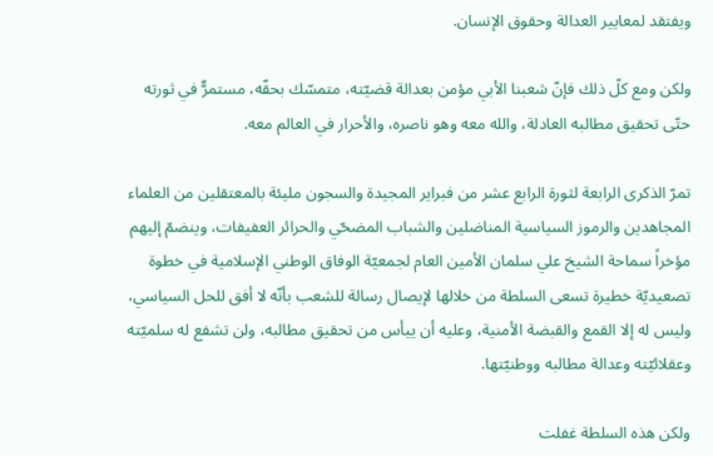ويفتقد لمعايير العدالة وحقوق الإنسان.

ولكن ومع كلّ ذلك فإنّ شعبنا الأبي مؤمن بعدالة قضيّته، متمسّك بحقّه، مستمرٌّ في ثورته حتّى تحقيق مطالبه العادلة، والله معه وهو ناصره، والأحرار في العالم معه.

تمرّ الذكرى الرابعة لثورة الرابع عشر من فبراير المجيدة والسجون مليئة بالمعتقلين من العلماء المجاهدين والرموز السياسية المناضلين والشباب المضحّي والحرائر العفيفات، وينضمّ إليهم مؤخراً سماحة الشيخ علي سلمان الأمين العام لجمعيّة الوفاق الوطني الإسلامية في خطوة تصعيديّة خطيرة تسعى السلطة من خلالها لإيصال رسالة للشعب بأنّه لا أفق للحل السياسي، وليس له إلا القمع والقبضة الأمنية، وعليه أن ييأس من تحقيق مطالبه، ولن تشفع له سلميّته وعقلائيّته وعدالة مطالبه ووطنيّتها.

ولكن هذه السلطة غفلت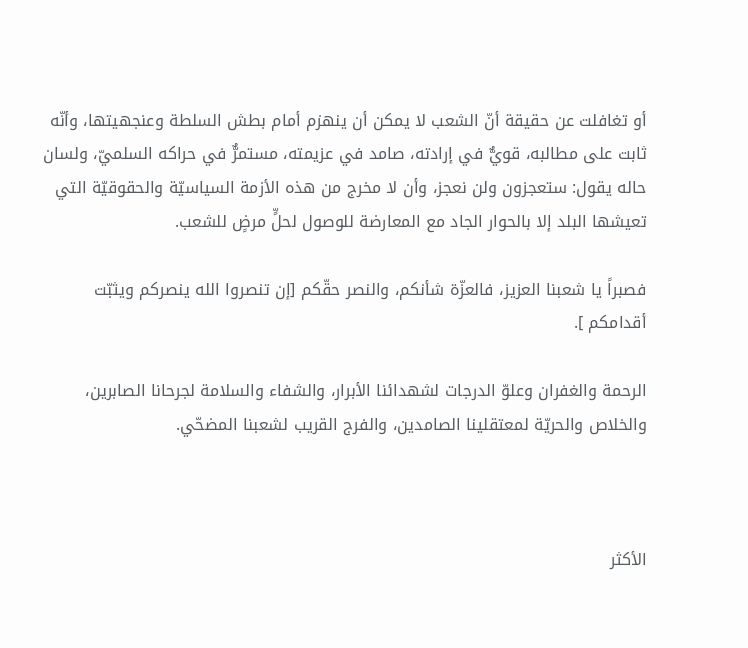أو تغافلت عن حقيقة أنّ الشعب لا يمكن أن ينهزم أمام بطش السلطة وعنجهيتها، وأنّه ثابت على مطالبه، قويٌّ في إرادته، صامد في عزيمته، مستمرٌّ في حراكه السلميّ، ولسان حاله يقول: ستعجزون ولن نعجز، وأن لا مخرج من هذه الأزمة السياسيّة والحقوقيّة التي تعيشها البلد إلا بالحوار الجاد مع المعارضة للوصول لحلٍّ مرضٍ للشعب.

فصبراً يا شعبنا العزيز، فالعزّة شأنكم، والنصر حقّكم [إن تنصروا الله ينصركم ويثبّت أقدامكم ].

الرحمة والغفران وعلوّ الدرجات لشهدائنا الأبرار، والشفاء والسلامة لجرحانا الصابرين، والخلاص والحريّة لمعتقلينا الصامدين، والفرج القريب لشعبنا المضحّي.



الأكثر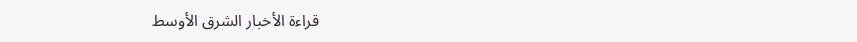قراءة الأخبار الشرق الأوسط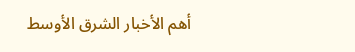أهم الأخبار الشرق الأوسط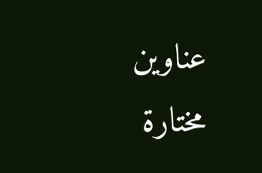عناوين مختارة